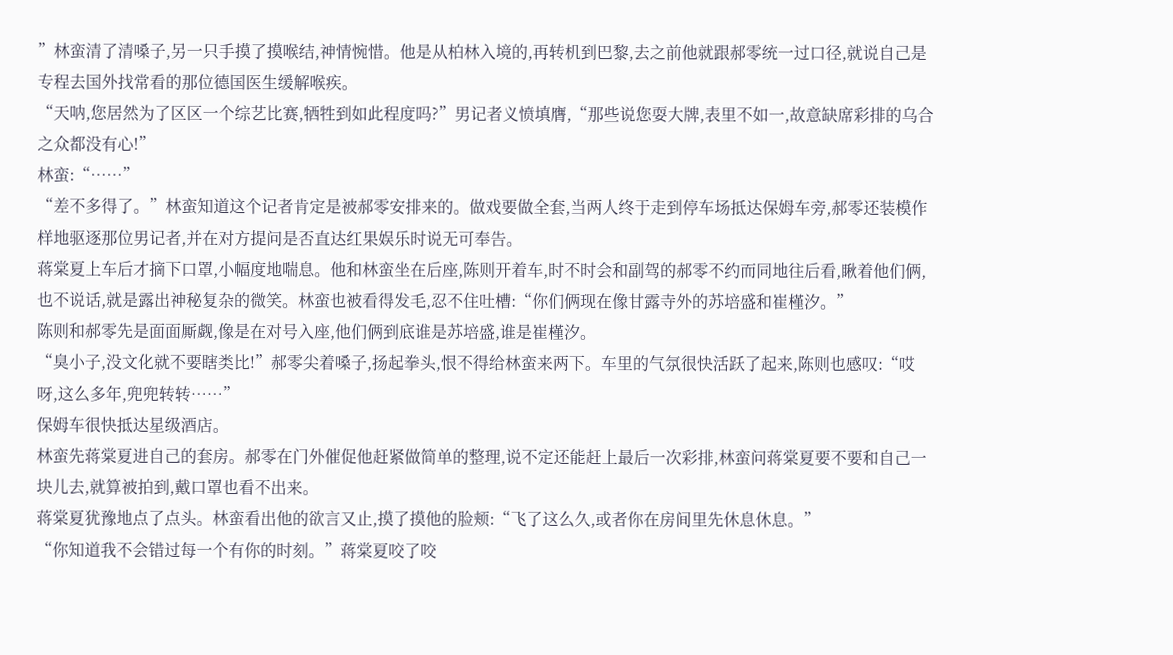”林蛮清了清嗓子,另一只手摸了摸喉结,神情惋惜。他是从柏林入境的,再转机到巴黎,去之前他就跟郝零统一过口径,就说自己是专程去国外找常看的那位德国医生缓解喉疾。
“天呐,您居然为了区区一个综艺比赛,牺牲到如此程度吗?”男记者义愤填膺,“那些说您耍大牌,表里不如一,故意缺席彩排的乌合之众都没有心!”
林蛮:“……”
“差不多得了。”林蛮知道这个记者肯定是被郝零安排来的。做戏要做全套,当两人终于走到停车场抵达保姆车旁,郝零还装模作样地驱逐那位男记者,并在对方提问是否直达红果娱乐时说无可奉告。
蒋棠夏上车后才摘下口罩,小幅度地喘息。他和林蛮坐在后座,陈则开着车,时不时会和副驾的郝零不约而同地往后看,瞅着他们俩,也不说话,就是露出神秘复杂的微笑。林蛮也被看得发毛,忍不住吐槽:“你们俩现在像甘露寺外的苏培盛和崔槿汐。”
陈则和郝零先是面面厮觑,像是在对号入座,他们俩到底谁是苏培盛,谁是崔槿汐。
“臭小子,没文化就不要瞎类比!”郝零尖着嗓子,扬起拳头,恨不得给林蛮来两下。车里的气氛很快活跃了起来,陈则也感叹:“哎呀,这么多年,兜兜转转……”
保姆车很快抵达星级酒店。
林蛮先蒋棠夏进自己的套房。郝零在门外催促他赶紧做简单的整理,说不定还能赶上最后一次彩排,林蛮问蒋棠夏要不要和自己一块儿去,就算被拍到,戴口罩也看不出来。
蒋棠夏犹豫地点了点头。林蛮看出他的欲言又止,摸了摸他的脸颊:“飞了这么久,或者你在房间里先休息休息。”
“你知道我不会错过每一个有你的时刻。”蒋棠夏咬了咬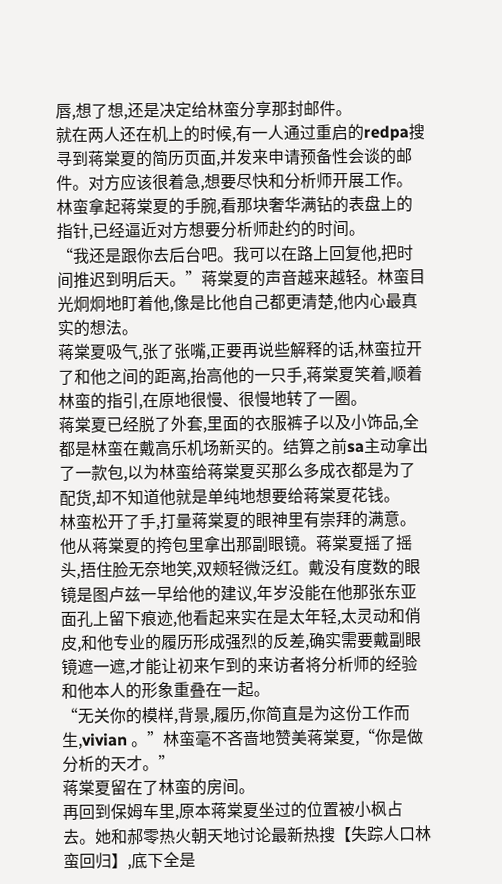唇,想了想,还是决定给林蛮分享那封邮件。
就在两人还在机上的时候,有一人通过重启的redpa搜寻到蒋棠夏的简历页面,并发来申请预备性会谈的邮件。对方应该很着急,想要尽快和分析师开展工作。林蛮拿起蒋棠夏的手腕,看那块奢华满钻的表盘上的指针,已经逼近对方想要分析师赴约的时间。
“我还是跟你去后台吧。我可以在路上回复他,把时间推迟到明后天。”蒋棠夏的声音越来越轻。林蛮目光炯炯地盯着他,像是比他自己都更清楚,他内心最真实的想法。
蒋棠夏吸气,张了张嘴,正要再说些解释的话,林蛮拉开了和他之间的距离,抬高他的一只手,蒋棠夏笑着,顺着林蛮的指引,在原地很慢、很慢地转了一圈。
蒋棠夏已经脱了外套,里面的衣服裤子以及小饰品,全都是林蛮在戴高乐机场新买的。结算之前sa主动拿出了一款包,以为林蛮给蒋棠夏买那么多成衣都是为了配货,却不知道他就是单纯地想要给蒋棠夏花钱。
林蛮松开了手,打量蒋棠夏的眼神里有崇拜的满意。
他从蒋棠夏的挎包里拿出那副眼镜。蒋棠夏摇了摇头,捂住脸无奈地笑,双颊轻微泛红。戴没有度数的眼镜是图卢兹一早给他的建议,年岁没能在他那张东亚面孔上留下痕迹,他看起来实在是太年轻,太灵动和俏皮,和他专业的履历形成强烈的反差,确实需要戴副眼镜遮一遮,才能让初来乍到的来访者将分析师的经验和他本人的形象重叠在一起。
“无关你的模样,背景,履历,你简直是为这份工作而生,vivian 。”林蛮毫不吝啬地赞美蒋棠夏,“你是做分析的天才。”
蒋棠夏留在了林蛮的房间。
再回到保姆车里,原本蒋棠夏坐过的位置被小枫占去。她和郝零热火朝天地讨论最新热搜【失踪人口林蛮回归】,底下全是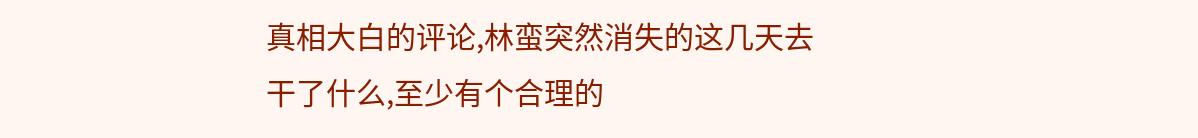真相大白的评论,林蛮突然消失的这几天去干了什么,至少有个合理的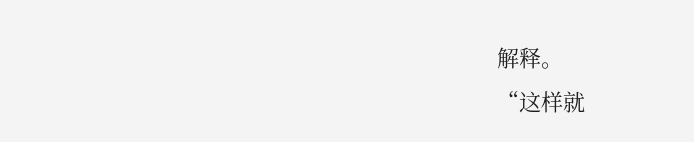解释。
“这样就